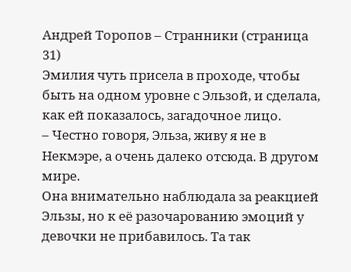Андрей Торопов – Странники (страница 31)
Эмилия чуть присела в проходе, чтобы быть на одном уровне с Эльзой, и сделала, как ей показалось, загадочное лицо.
– Честно говоря, Эльза, живу я не в Некмэре, а очень далеко отсюда. В другом мире.
Она внимательно наблюдала за реакцией Эльзы, но к её разочарованию эмоций у девочки не прибавилось. Та так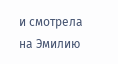и смотрела на Эмилию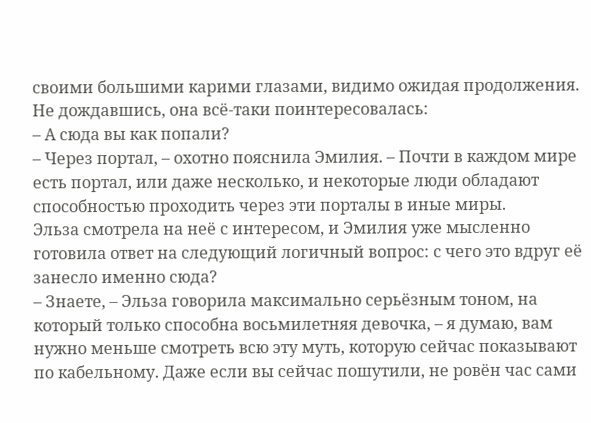своими большими карими глазами, видимо ожидая продолжения. Не дождавшись, она всё-таки поинтересовалась:
– А сюда вы как попали?
– Через портал, – охотно пояснила Эмилия. – Почти в каждом мире есть портал, или даже несколько, и некоторые люди обладают способностью проходить через эти порталы в иные миры.
Эльза смотрела на неё с интересом, и Эмилия уже мысленно готовила ответ на следующий логичный вопрос: с чего это вдруг её занесло именно сюда?
– Знаете, – Эльза говорила максимально серьёзным тоном, на который только способна восьмилетняя девочка, – я думаю, вам нужно меньше смотреть всю эту муть, которую сейчас показывают по кабельному. Даже если вы сейчас пошутили, не ровён час сами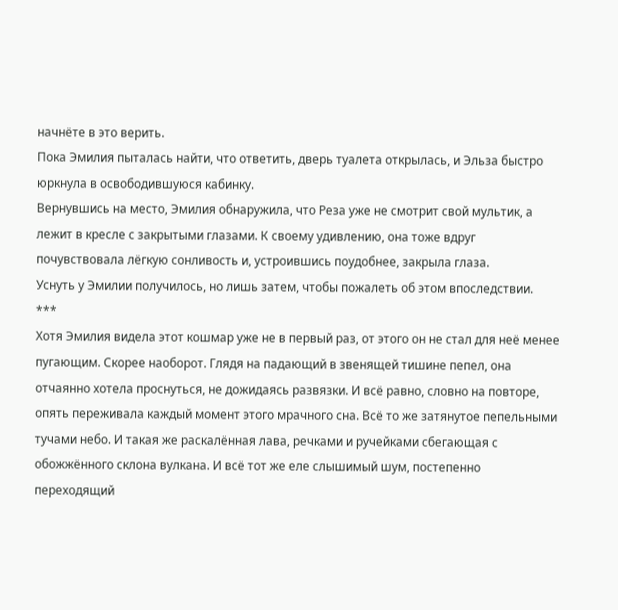начнёте в это верить.
Пока Эмилия пыталась найти, что ответить, дверь туалета открылась, и Эльза быстро юркнула в освободившуюся кабинку.
Вернувшись на место, Эмилия обнаружила, что Реза уже не смотрит свой мультик, а лежит в кресле с закрытыми глазами. К своему удивлению, она тоже вдруг почувствовала лёгкую сонливость и, устроившись поудобнее, закрыла глаза.
Уснуть у Эмилии получилось, но лишь затем, чтобы пожалеть об этом впоследствии.
***
Хотя Эмилия видела этот кошмар уже не в первый раз, от этого он не стал для неё менее пугающим. Скорее наоборот. Глядя на падающий в звенящей тишине пепел, она отчаянно хотела проснуться, не дожидаясь развязки. И всё равно, словно на повторе, опять переживала каждый момент этого мрачного сна. Всё то же затянутое пепельными тучами небо. И такая же раскалённая лава, речками и ручейками сбегающая с обожжённого склона вулкана. И всё тот же еле слышимый шум, постепенно переходящий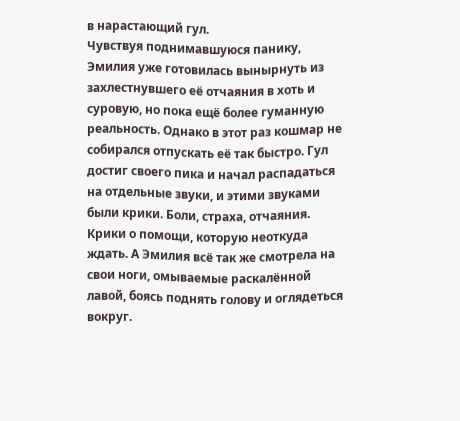в нарастающий гул.
Чувствуя поднимавшуюся панику, Эмилия уже готовилась вынырнуть из захлестнувшего её отчаяния в хоть и суровую, но пока ещё более гуманную реальность. Однако в этот раз кошмар не собирался отпускать её так быстро. Гул достиг своего пика и начал распадаться на отдельные звуки, и этими звуками были крики. Боли, страха, отчаяния. Крики о помощи, которую неоткуда ждать. А Эмилия всё так же смотрела на свои ноги, омываемые раскалённой лавой, боясь поднять голову и оглядеться вокруг.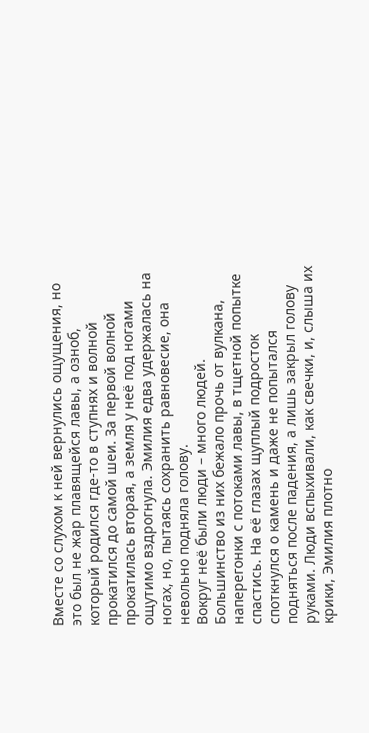Вместе со слухом к ней вернулись ощущения, но это был не жар плавящейся лавы, а озноб, который родился где-то в ступнях и волной прокатился до самой шеи. За первой волной прокатилась вторая, а земля у неё под ногами ощутимо вздрогнула. Эмилия едва удержалась на ногах, но, пытаясь сохранить равновесие, она невольно подняла голову.
Вокруг неё были люди – много людей. Большинство из них бежало прочь от вулкана, наперегонки с потоками лавы, в тщетной попытке спастись. На её глазах щуплый подросток споткнулся о камень и даже не попытался подняться после падения, а лишь закрыл голову руками. Люди вспыхивали, как свечки, и, слыша их крики, Эмилия плотно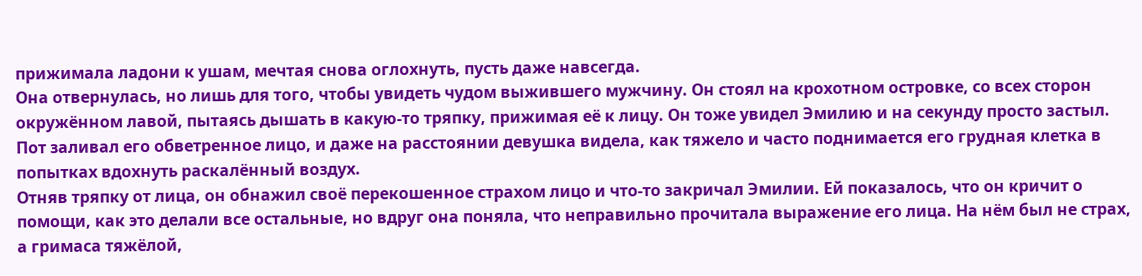прижимала ладони к ушам, мечтая снова оглохнуть, пусть даже навсегда.
Она отвернулась, но лишь для того, чтобы увидеть чудом выжившего мужчину. Он стоял на крохотном островке, со всех сторон окружённом лавой, пытаясь дышать в какую-то тряпку, прижимая её к лицу. Он тоже увидел Эмилию и на секунду просто застыл. Пот заливал его обветренное лицо, и даже на расстоянии девушка видела, как тяжело и часто поднимается его грудная клетка в попытках вдохнуть раскалённый воздух.
Отняв тряпку от лица, он обнажил своё перекошенное страхом лицо и что-то закричал Эмилии. Ей показалось, что он кричит о помощи, как это делали все остальные, но вдруг она поняла, что неправильно прочитала выражение его лица. На нём был не страх, а гримаса тяжёлой,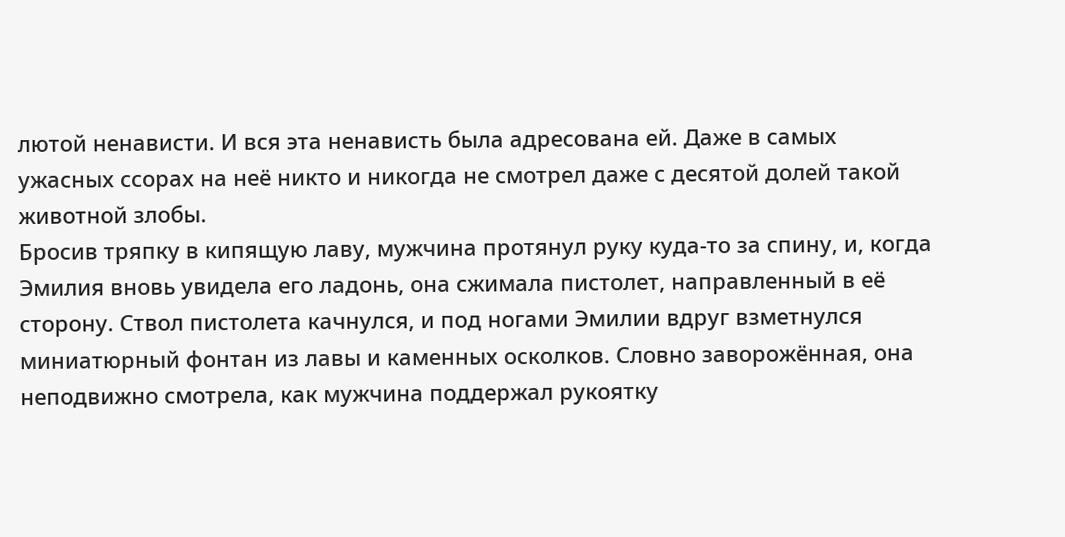лютой ненависти. И вся эта ненависть была адресована ей. Даже в самых ужасных ссорах на неё никто и никогда не смотрел даже с десятой долей такой животной злобы.
Бросив тряпку в кипящую лаву, мужчина протянул руку куда-то за спину, и, когда Эмилия вновь увидела его ладонь, она сжимала пистолет, направленный в её сторону. Ствол пистолета качнулся, и под ногами Эмилии вдруг взметнулся миниатюрный фонтан из лавы и каменных осколков. Словно заворожённая, она неподвижно смотрела, как мужчина поддержал рукоятку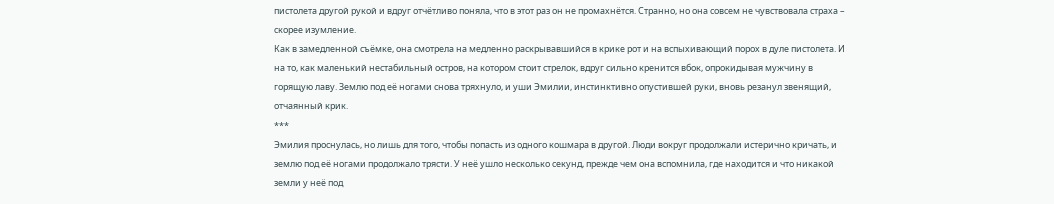пистолета другой рукой и вдруг отчётливо поняла, что в этот раз он не промахнётся. Странно, но она совсем не чувствовала страха – скорее изумление.
Как в замедленной съёмке, она смотрела на медленно раскрывавшийся в крике рот и на вспыхивающий порох в дуле пистолета. И на то, как маленький нестабильный остров, на котором стоит стрелок, вдруг сильно кренится вбок, опрокидывая мужчину в горящую лаву. Землю под её ногами снова тряхнуло, и уши Эмилии, инстинктивно опустившей руки, вновь резанул звенящий, отчаянный крик.
***
Эмилия проснулась, но лишь для того, чтобы попасть из одного кошмара в другой. Люди вокруг продолжали истерично кричать, и землю под её ногами продолжало трясти. У неё ушло несколько секунд, прежде чем она вспомнила, где находится и что никакой земли у неё под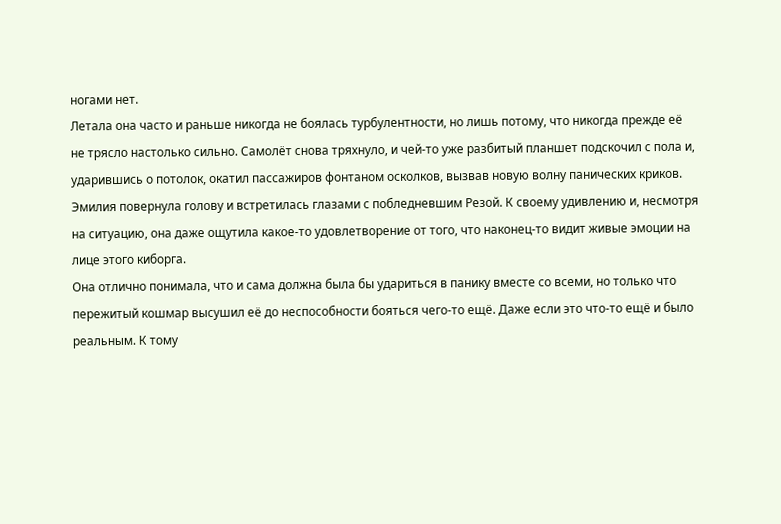ногами нет.
Летала она часто и раньше никогда не боялась турбулентности, но лишь потому, что никогда прежде её не трясло настолько сильно. Самолёт снова тряхнуло, и чей-то уже разбитый планшет подскочил с пола и, ударившись о потолок, окатил пассажиров фонтаном осколков, вызвав новую волну панических криков.
Эмилия повернула голову и встретилась глазами с побледневшим Резой. К своему удивлению и, несмотря на ситуацию, она даже ощутила какое-то удовлетворение от того, что наконец-то видит живые эмоции на лице этого киборга.
Она отлично понимала, что и сама должна была бы удариться в панику вместе со всеми, но только что пережитый кошмар высушил её до неспособности бояться чего-то ещё. Даже если это что-то ещё и было реальным. К тому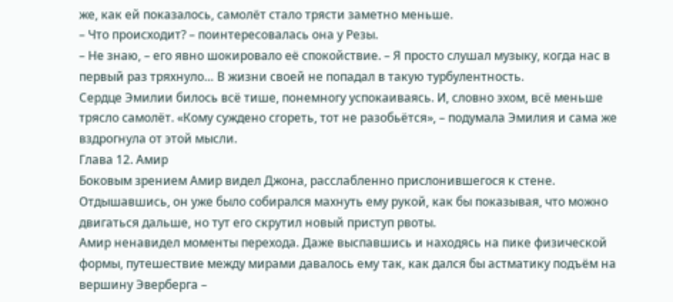же, как ей показалось, самолёт стало трясти заметно меньше.
– Что происходит? – поинтересовалась она у Резы.
– Не знаю, – его явно шокировало её спокойствие. – Я просто слушал музыку, когда нас в первый раз тряхнуло… В жизни своей не попадал в такую турбулентность.
Сердце Эмилии билось всё тише, понемногу успокаиваясь. И, словно эхом, всё меньше трясло самолёт. «Кому суждено сгореть, тот не разобьётся», – подумала Эмилия и сама же вздрогнула от этой мысли.
Глава 12. Амир
Боковым зрением Амир видел Джона, расслабленно прислонившегося к стене. Отдышавшись, он уже было собирался махнуть ему рукой, как бы показывая, что можно двигаться дальше, но тут его скрутил новый приступ рвоты.
Амир ненавидел моменты перехода. Даже выспавшись и находясь на пике физической формы, путешествие между мирами давалось ему так, как дался бы астматику подъём на вершину Эверберга –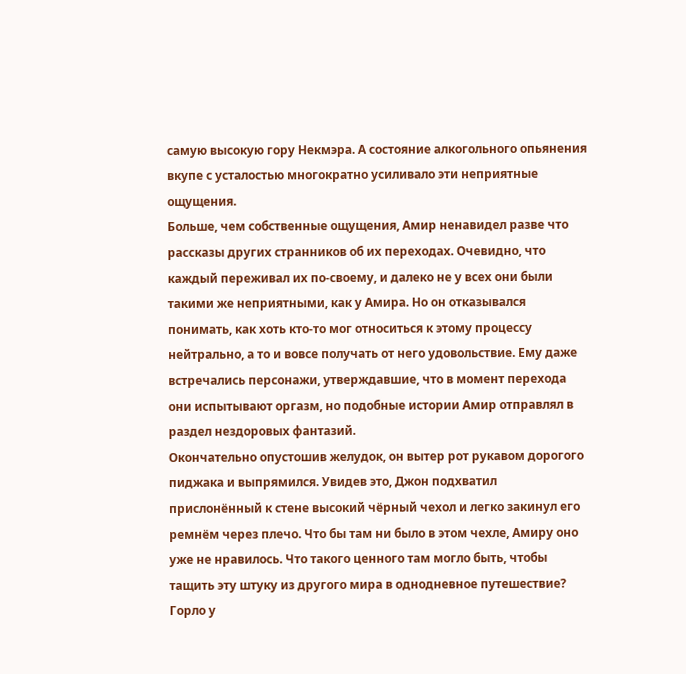самую высокую гору Некмэра. А состояние алкогольного опьянения вкупе с усталостью многократно усиливало эти неприятные ощущения.
Больше, чем собственные ощущения, Амир ненавидел разве что рассказы других странников об их переходах. Очевидно, что каждый переживал их по-своему, и далеко не у всех они были такими же неприятными, как у Амира. Но он отказывался понимать, как хоть кто-то мог относиться к этому процессу нейтрально, а то и вовсе получать от него удовольствие. Ему даже встречались персонажи, утверждавшие, что в момент перехода они испытывают оргазм, но подобные истории Амир отправлял в раздел нездоровых фантазий.
Окончательно опустошив желудок, он вытер рот рукавом дорогого пиджака и выпрямился. Увидев это, Джон подхватил прислонённый к стене высокий чёрный чехол и легко закинул его ремнём через плечо. Что бы там ни было в этом чехле, Амиру оно уже не нравилось. Что такого ценного там могло быть, чтобы тащить эту штуку из другого мира в однодневное путешествие?
Горло у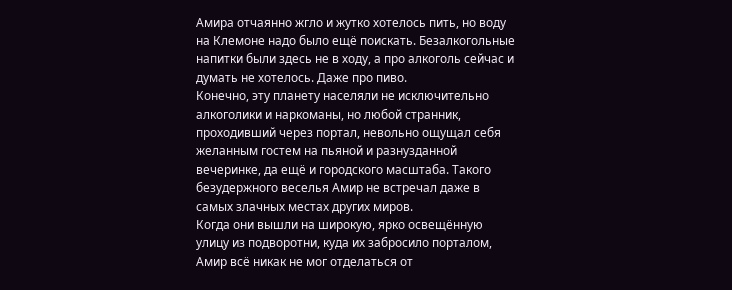Амира отчаянно жгло и жутко хотелось пить, но воду на Клемоне надо было ещё поискать. Безалкогольные напитки были здесь не в ходу, а про алкоголь сейчас и думать не хотелось. Даже про пиво.
Конечно, эту планету населяли не исключительно алкоголики и наркоманы, но любой странник, проходивший через портал, невольно ощущал себя желанным гостем на пьяной и разнузданной вечеринке, да ещё и городского масштаба. Такого безудержного веселья Амир не встречал даже в самых злачных местах других миров.
Когда они вышли на широкую, ярко освещённую улицу из подворотни, куда их забросило порталом, Амир всё никак не мог отделаться от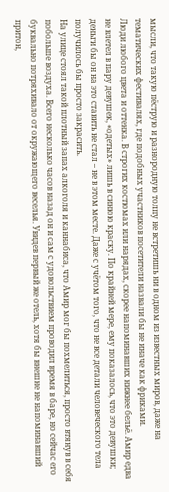мысли, что такую пёструю и разнородную толпу не встретишь ни в одном из известных миров, даже на тематических фестивалях, где подобных участников посетители назвали бы не иначе как фриками.
Люди любого цвета и оттенка. В строгих костюмах или нарядах, скорее напоминавших нижнее бельё. Амир едва не влетел в пару девушек, «одетых» лишь в синюю краску. По крайней мере, ему показалось, что это девушки; деньги бы он на это ставить не стал – не в этом месте. Даже с учётом того, что не все детали человеческого тела получилось бы просто закрасить.
На улице стоял такой плотный запах алкоголя и каннабиса, что Амир мог бы похмелиться, просто втянув в себя побольше воздуха. Всего несколько часов назад он и сам с удовольствием проводил время в баре, но сейчас его буквально потряхивало от окружающего веселья. Увидев первый же отель, хотя бы внешне не напоминавший притон,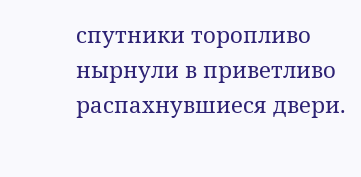спутники торопливо нырнули в приветливо распахнувшиеся двери.